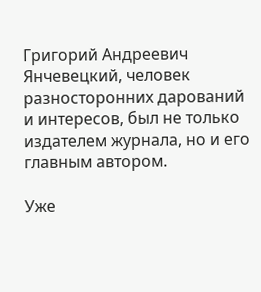Григорий Андреевич Янчевецкий, человек разносторонних дарований и интересов, был не только издателем журнала, но и его главным автором.

Уже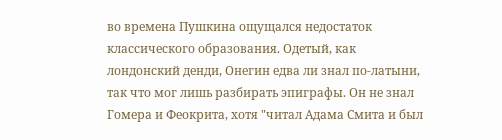во времена Пушкина ощущался недостаток классического образования. Одетый, как лондонский денди, Онегин едва ли знал по-латыни, так что мог лишь разбирать эпиграфы. Он не знал Гомера и Феокрита, хотя "читал Адама Смита и был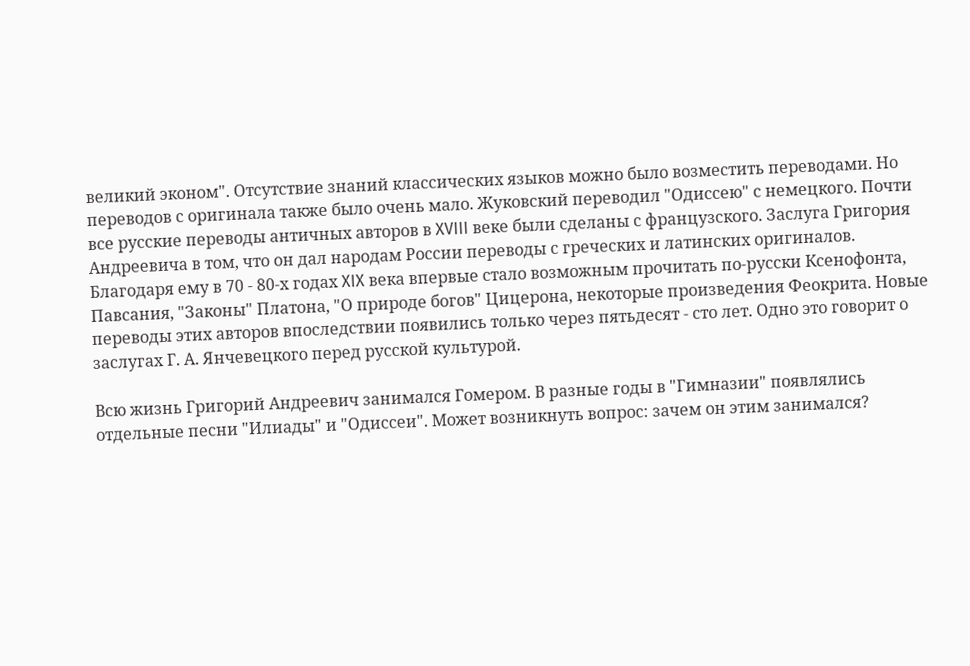великий эконом". Отсутствие знаний классических языков можно было возместить переводами. Но переводов с оригинала также было очень мало. Жуковский переводил "Одиссею" с немецкого. Почти все русские переводы античных авторов в XVIII веке были сделаны с французского. Заслуга Григория Андреевича в том, что он дал народам России переводы с греческих и латинских оригиналов. Благодаря ему в 70 - 80-х годах XIX века впервые стало возможным прочитать по-русски Ксенофонта, Павсания, "Законы" Платона, "О природе богов" Цицерона, некоторые произведения Феокрита. Новые переводы этих авторов впоследствии появились только через пятьдесят - сто лет. Одно это говорит о заслугах Г. А. Янчевецкого перед русской культурой.

Всю жизнь Григорий Андреевич занимался Гомером. В разные годы в "Гимназии" появлялись отдельные песни "Илиады" и "Одиссеи". Может возникнуть вопрос: зачем он этим занимался?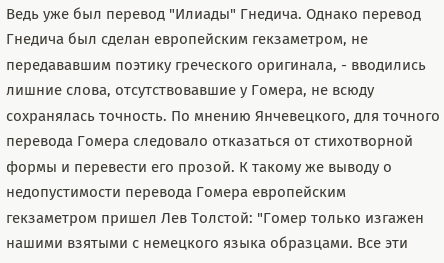Ведь уже был перевод "Илиады" Гнедича. Однако перевод Гнедича был сделан европейским гекзаметром, не передававшим поэтику греческого оригинала, - вводились лишние слова, отсутствовавшие у Гомера, не всюду сохранялась точность. По мнению Янчевецкого, для точного перевода Гомера следовало отказаться от стихотворной формы и перевести его прозой. К такому же выводу о недопустимости перевода Гомера европейским гекзаметром пришел Лев Толстой: "Гомер только изгажен нашими взятыми с немецкого языка образцами. Все эти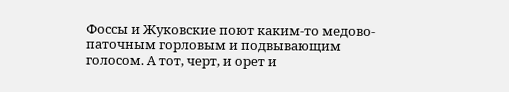Фоссы и Жуковские поют каким-то медово-паточным горловым и подвывающим голосом. А тот, черт, и орет и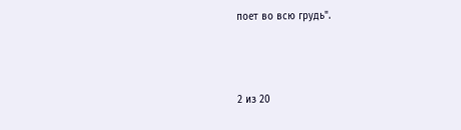поет во всю грудь".



2 из 20